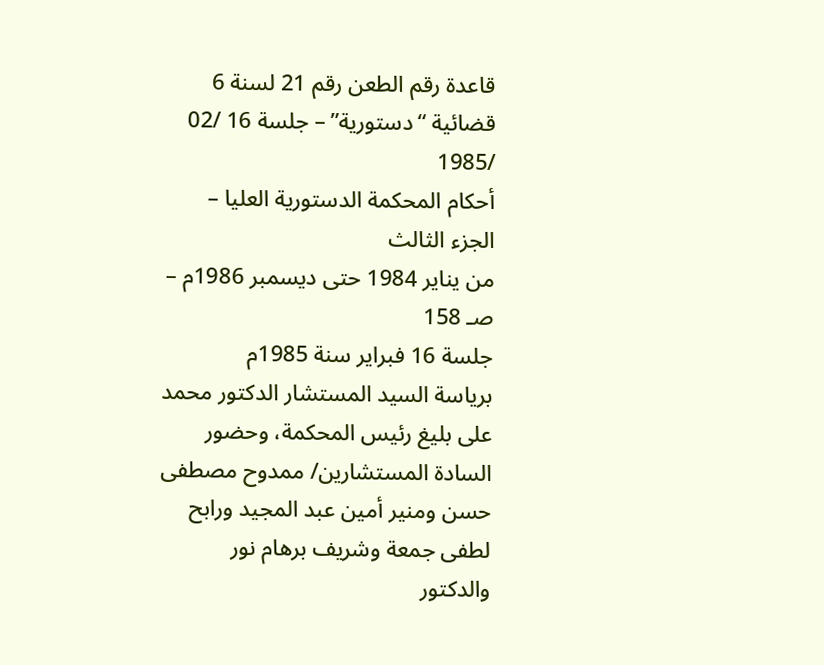قاعدة رقم الطعن رقم 21 لسنة 6 قضائية “دستورية” – جلسة 16 /02 /1985
أحكام المحكمة الدستورية العليا – الجزء الثالث
من يناير 1984 حتى ديسمبر 1986م – صـ 158
جلسة 16 فبراير سنة 1985م
برياسة السيد المستشار الدكتور محمد على بليغ رئيس المحكمة، وحضور السادة المستشارين/ ممدوح مصطفى حسن ومنير أمين عبد المجيد ورابح لطفى جمعة وشريف برهام نور والدكتور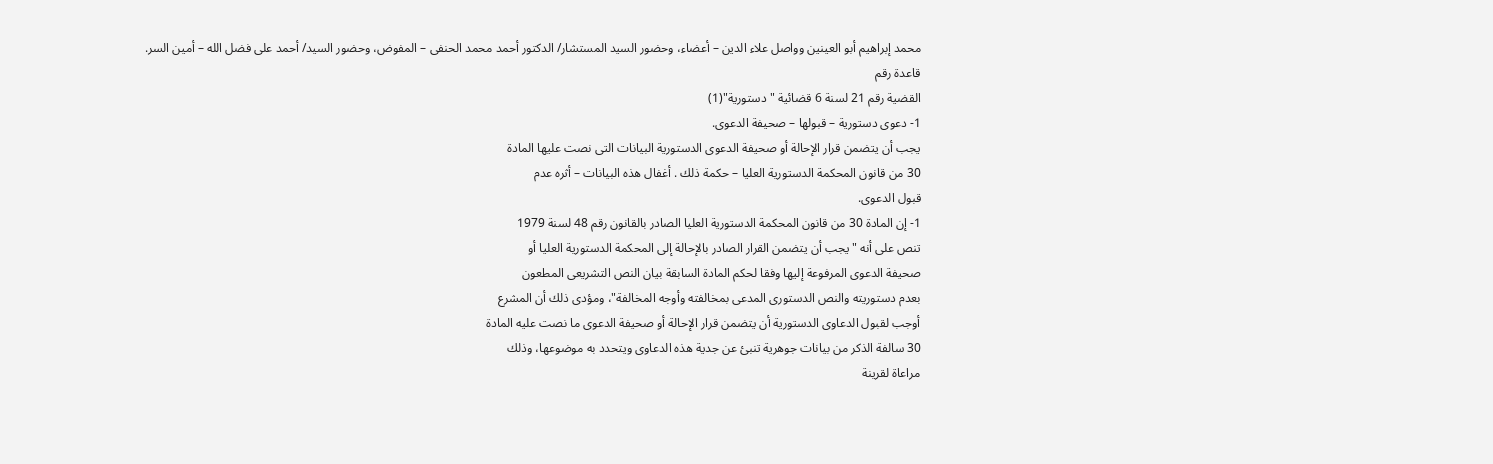محمد إبراهيم أبو العينين وواصل علاء الدين – أعضاء، وحضور السيد المستشار/ الدكتور أحمد محمد الحنفى – المفوض، وحضور السيد/ أحمد على فضل الله – أمين السر.
قاعدة رقم
القضية رقم 21 لسنة 6 قضائية "دستورية"(1)
1- دعوى دستورية – قبولها – صحيفة الدعوى.
يجب أن يتضمن قرار الإحالة أو صحيفة الدعوى الدستورية البيانات التى نصت عليها المادة
30 من قانون المحكمة الدستورية العليا – حكمة ذلك . أغفال هذه البيانات – أثره عدم
قبول الدعوى.
1- إن المادة 30 من قانون المحكمة الدستورية العليا الصادر بالقانون رقم 48 لسنة 1979
تنص على أنه "يجب أن يتضمن القرار الصادر بالإحالة إلى المحكمة الدستورية العليا أو
صحيفة الدعوى المرفوعة إليها وفقا لحكم المادة السابقة بيان النص التشريعى المطعون
بعدم دستوريته والنص الدستورى المدعى بمخالفته وأوجه المخالفة"، ومؤدى ذلك أن المشرع
أوجب لقبول الدعاوى الدستورية أن يتضمن قرار الإحالة أو صحيفة الدعوى ما نصت عليه المادة
30 سالفة الذكر من بيانات جوهرية تنبئ عن جدية هذه الدعاوى ويتحدد به موضوعها، وذلك
مراعاة لقرينة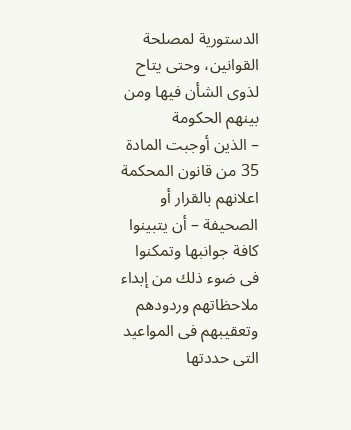الدستورية لمصلحة القوانين، وحتى يتاح لذوى الشأن فيها ومن بينهم الحكومة
– الذين أوجبت المادة 35 من قانون المحكمة اعلانهم بالقرار أو الصحيفة – أن يتبينوا
كافة جوانبها وتمكنوا فى ضوء ذلك من إبداء ملاحظاتهم وردودهم وتعقيبهم فى المواعيد
التى حددتها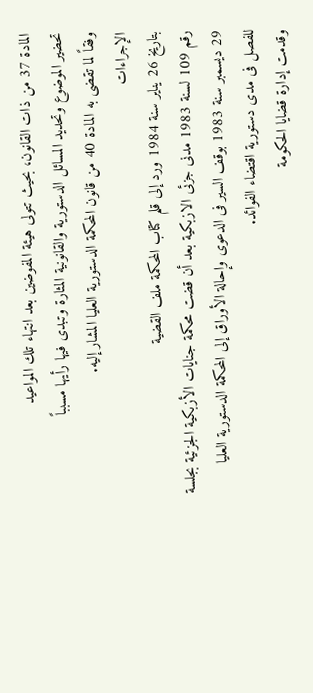المادة 37 من ذات القانون، بحيث تتولى هيئة المفوضين بعد انتهاء تلك المواعيد
تحضير الموضوع وتحديد المسائل الدستورية والقانونية المثارة وتبدى فيها رأيها مسبباً
وفقاً لما تقضى به المادة 40 من قانون المحكمة الدستورية العليا المشار إليه.
الإجراءات
بتاريخ 26 يناير سنة 1984 ورد إلى قلم كتاب المحكمة ملف القضية
رقم 109 لسنة 1983 مدنى جزئى الازبكية بعد أن قضت محكمة جنايات الأزبكية الجزئية بجلسة
29 ديسمبر سنة 1983 بوقف السير فى الدعوى وإحالة الأوراق إلى المحكمة الدستورية العليا
للفصل فى مدى دستورية اقتضاء الفوائد.
وقدمت إدارة قضايا الحكومة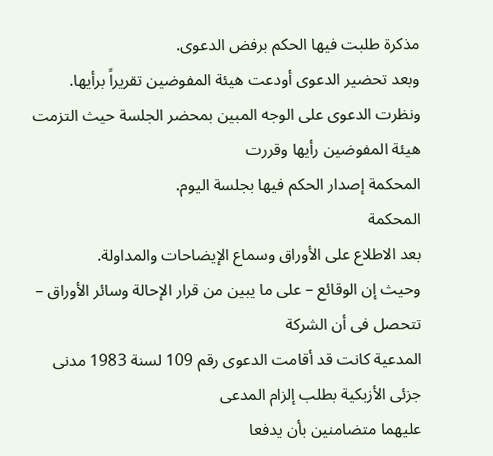مذكرة طلبت فيها الحكم برفض الدعوى.
وبعد تحضير الدعوى أودعت هيئة المفوضين تقريراً برأيها.
ونظرت الدعوى على الوجه المبين بمحضر الجلسة حيث التزمت هيئة المفوضين رأيها وقررت
المحكمة إصدار الحكم فيها بجلسة اليوم.
المحكمة
بعد الاطلاع على الأوراق وسماع الإيضاحات والمداولة.
وحيث إن الوقائع – على ما يبين من قرار الإحالة وسائر الأوراق – تتحصل فى أن الشركة
المدعية كانت قد أقامت الدعوى رقم 109 لسنة 1983 مدنى جزئى الأزبكية بطلب إلزام المدعى
عليهما متضامنين بأن يدفعا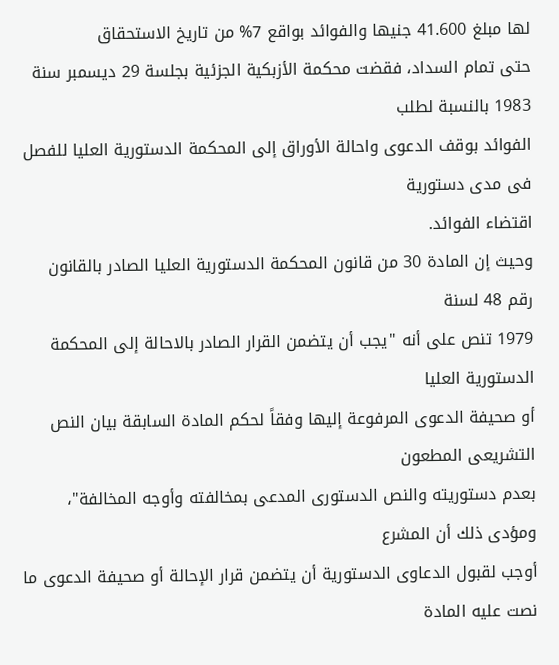لها مبلغ 41.600 جنيها والفوائد بواقع 7% من تاريخ الاستحقاق
حتى تمام السداد، فقضت محكمة الأزبكية الجزئية بجلسة 29 ديسمبر سنة 1983 بالنسبة لطلب
الفوائد بوقف الدعوى واحالة الأوراق إلى المحكمة الدستورية العليا للفصل فى مدى دستورية
اقتضاء الفوائد.
وحيث إن المادة 30 من قانون المحكمة الدستورية العليا الصادر بالقانون رقم 48 لسنة
1979 تنص على أنه "يجب أن يتضمن القرار الصادر بالاحالة إلى المحكمة الدستورية العليا
أو صحيفة الدعوى المرفوعة إليها وفقاً لحكم المادة السابقة بيان النص التشريعى المطعون
بعدم دستوريته والنص الدستورى المدعى بمخالفته وأوجه المخالفة"، ومؤدى ذلك أن المشرع
أوجب لقبول الدعاوى الدستورية أن يتضمن قرار الإحالة أو صحيفة الدعوى ما نصت عليه المادة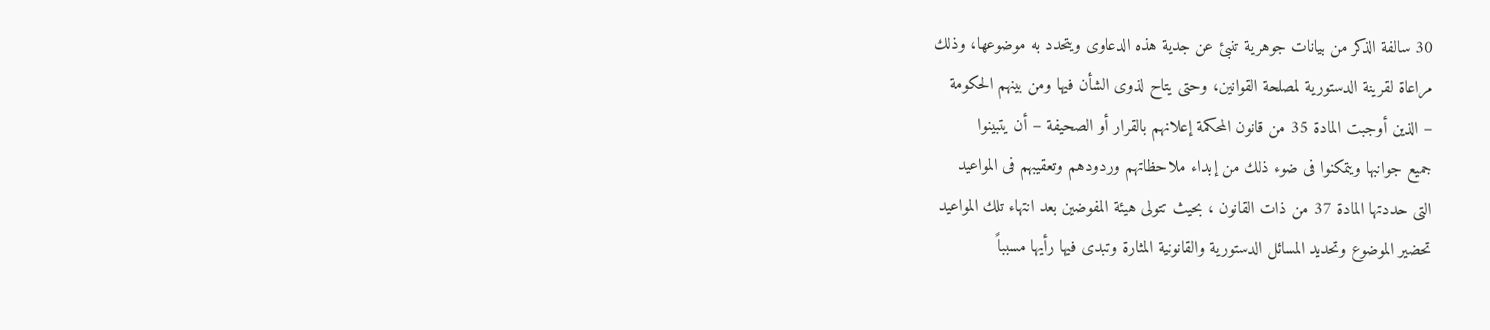30 سالفة الذكر من بيانات جوهرية تنبئ عن جدية هذه الدعاوى ويتحدد به موضوعها، وذلك
مراعاة لقرينة الدستورية لمصلحة القوانين، وحتى يتاح لذوى الشأن فيها ومن بينهم الحكومة
– الذين أوجبت المادة 35 من قانون المحكمة إعلانهم بالقرار أو الصحيفة – أن يتبينوا
جميع جوانبها ويتمكنوا فى ضوء ذلك من إبداء ملاحظاتهم وردودهم وتعقيبهم فى المواعيد
التى حددتها المادة 37 من ذات القانون ، بحيث تتولى هيئة المفوضين بعد انتهاء تلك المواعيد
تحضير الموضوع وتحديد المسائل الدستورية والقانونية المثارة وتبدى فيها رأيها مسبباً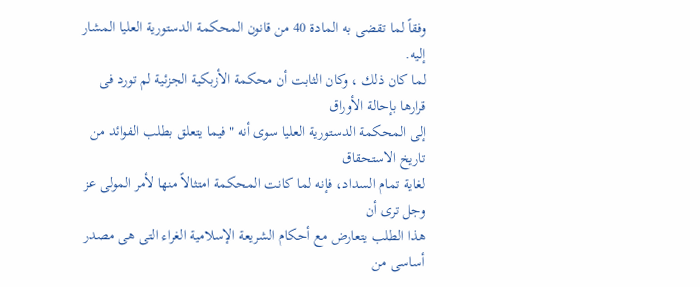وفقاً لما تقضى به المادة 40 من قانون المحكمة الدستورية العليا المشار إليه.
لما كان ذلك ، وكان الثابت أن محكمة الأزبكية الجزئية لم تورد فى قرارها بإحالة الأوراق
إلى المحكمة الدستورية العليا سوى أنه "فيما يتعلق بطلب الفوائد من تاريخ الاستحقاق
لغاية تمام السداد، فإنه لما كانت المحكمة امتثالاً منها لأمر المولى عز وجل ترى أن
هذا الطلب يتعارض مع أحكام الشريعة الإسلامية الغراء التى هى مصدر أساسى من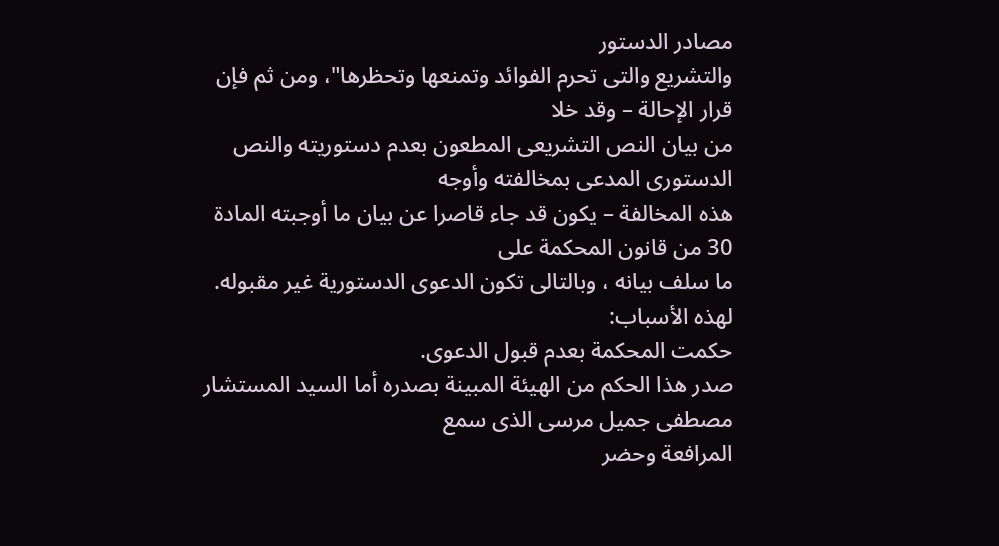مصادر الدستور
والتشريع والتى تحرم الفوائد وتمنعها وتحظرها"، ومن ثم فإن قرار الإحالة – وقد خلا
من بيان النص التشريعى المطعون بعدم دستوريته والنص الدستورى المدعى بمخالفته وأوجه
هذه المخالفة – يكون قد جاء قاصرا عن بيان ما أوجبته المادة 30 من قانون المحكمة على
ما سلف بيانه ، وبالتالى تكون الدعوى الدستورية غير مقبوله.
لهذه الأسباب:
حكمت المحكمة بعدم قبول الدعوى.
صدر هذا الحكم من الهيئة المبينة بصدره أما السيد المستشار مصطفى جميل مرسى الذى سمع
المرافعة وحضر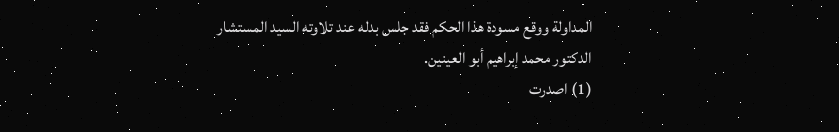المداولة ووقع مسودة هذا الحكم فقد جلس بدله عند تلاوته السيد المستشار
الدكتور محمد إبراهيم أبو العينين.
(1) اصدرت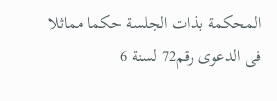المحكمة بذات الجلسة حكما مماثلا فى الدعوى رقم72 لسنة 6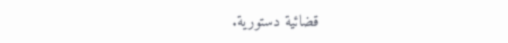قضائية دستورية.